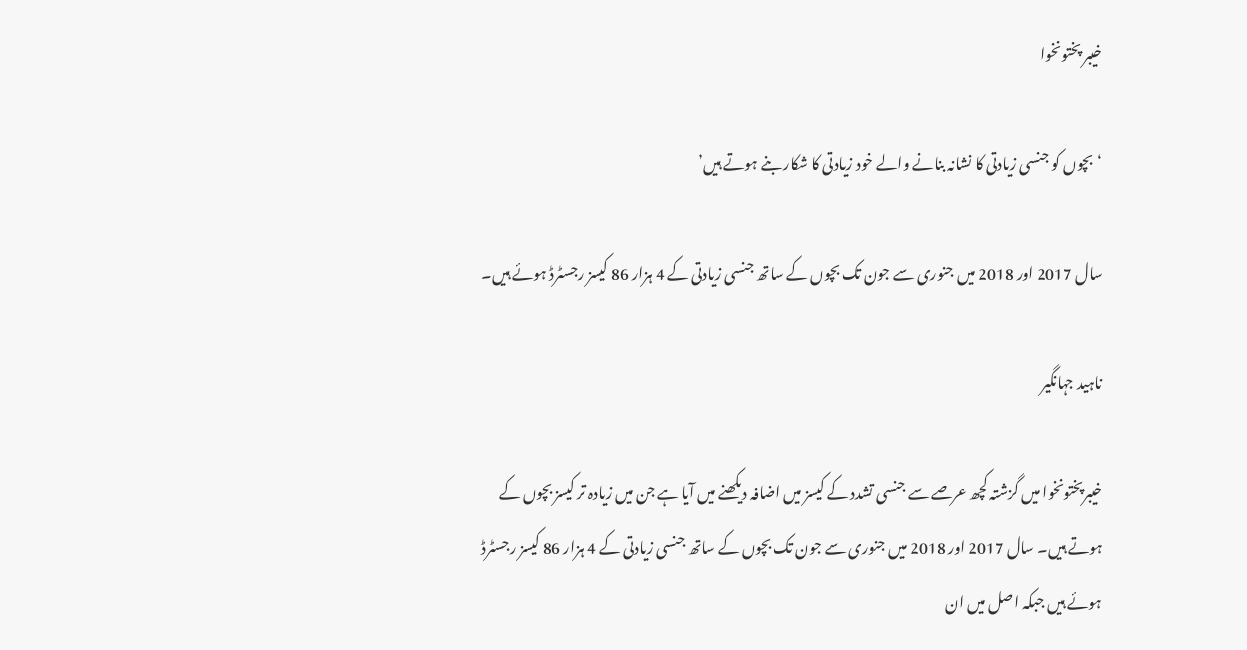خیبر پختونخوا

‘بچوں کو جنسی زیادتی کا نشانہ بنانے والے خود زیادتی کا شکار بنے ہوتے ہیں’

سال 2017 اور 2018 میں جنوری سے جون تک بچوں کے ساتھ جنسی زیادتی کے 4 ہزار 86 کیسز رجسٹرڈ ہوئے ہیں۔

ناہید جہانگیر

خیبرپختونخوا میں گزشتہ کچھ عرصے سے جنسی تشدد کے کیسز میں اضافہ دیکھنے میں آیا ہے جن میں زیادہ تر کیسز بچوں کے ہوتے ہیں۔ سال 2017 اور 2018 میں جنوری سے جون تک بچوں کے ساتھ جنسی زیادتی کے 4 ہزار 86 کیسز رجسٹرڈ ہوئے ہیں جبکہ اصل میں ان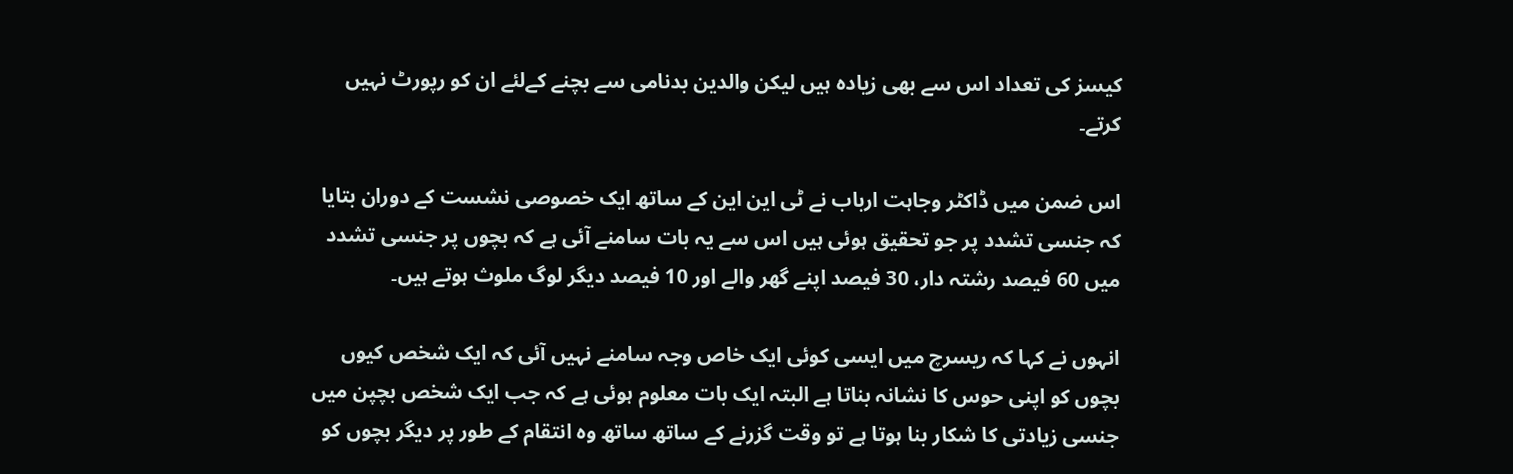کیسز کی تعداد اس سے بھی زیادہ ہیں لیکن والدین بدنامی سے بچنے کےلئے ان کو رپورٹ نہیں کرتے۔

اس ضمن میں ڈاکٹر وجاہت ارباب نے ٹی این این کے ساتھ ایک خصوصی نشست کے دوران بتایا کہ جنسی تشدد پر جو تحقیق ہوئی ہیں اس سے یہ بات سامنے آئی ہے کہ بچوں پر جنسی تشدد میں 60 فیصد رشتہ دار، 30 فیصد اپنے گھر والے اور 10 فیصد دیگر لوگ ملوث ہوتے ہیں۔

انہوں نے کہا کہ ریسرچ میں ایسی کوئی ایک خاص وجہ سامنے نہیں آئی کہ ایک شخص کیوں بچوں کو اپنی حوس کا نشانہ بناتا ہے البتہ ایک بات معلوم ہوئی ہے کہ جب ایک شخص بچپن میں جنسی زیادتی کا شکار بنا ہوتا ہے تو وقت گزرنے کے ساتھ ساتھ وہ انتقام کے طور پر دیگر بچوں کو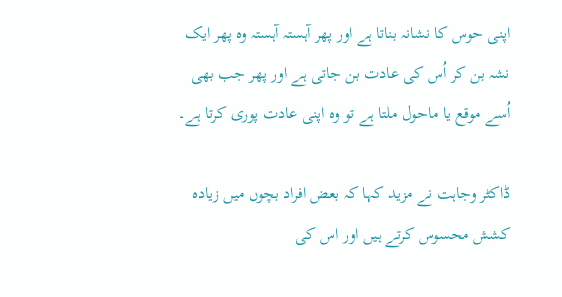اپنی حوس کا نشانہ بناتا ہے اور پھر آہستہ آہستہ وہ پھر ایک نشہ بن کر اُس کی عادت بن جاتی ہے اور پھر جب بھی اُسے موقع یا ماحول ملتا ہے تو وہ اپنی عادت پوری کرتا ہے۔

ڈاکٹر وجاہت نے مزید کہا کہ بعض افراد بچوں میں زیادہ کشش محسوس کرتے ہیں اور اس کی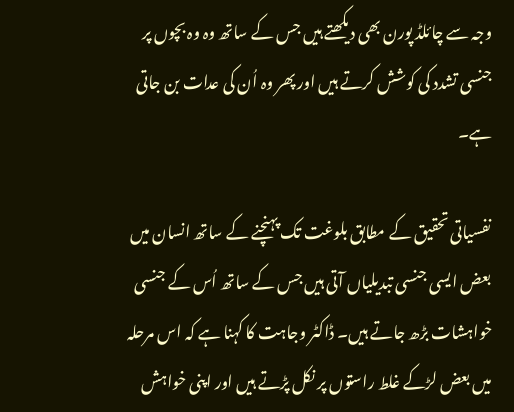وجہ سے چائلڈ پورن بھی دیکھتے ہیں جس کے ساتھ وہ وہ بچوں پر جنسی تشدد کی کوشش کرتے ہیں اور پھر وہ اُن کی عدات بن جاتی ہے۔

نفسیاتی تحقیق کے مطابق بلوغت تک پہنچنے کے ساتھ انسان میں بعض ایسی جنسی تبدیلیاں آتی ہیں جس کے ساتھ اُس کے جنسی خواہشات بڑھ جاتے ہیں۔ ڈاکٹر وجاہت کا کہنا ہے کہ اس مرحلہ میں بعض لڑکے غلط راستوں پر نکل پڑتے ہیں اور اپنی خواہش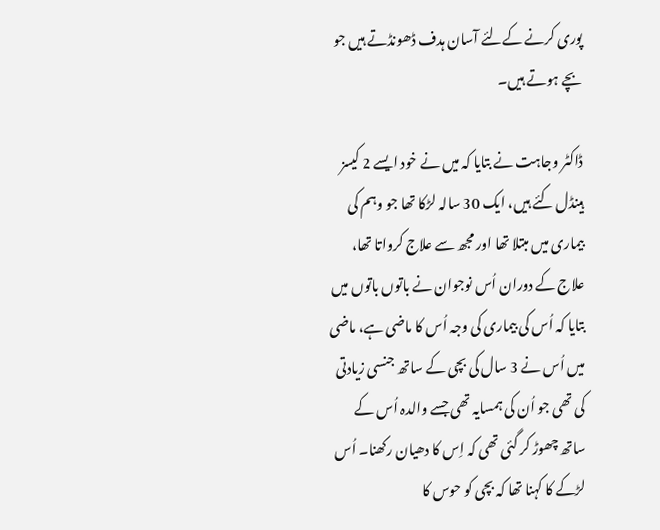پوری کرنے کےلئے آسان ہدف ڈھونڈتے ہیں جو بچے ہوتے ہیں۔

ڈاکٹر وجاہت نے بتایا کہ میں نے خود ایسے 2 کیسز ہینڈل کئے ہیں، ایک 30 سالہ لڑکا تھا جو وہم کی بیماری میں مبتلا تھا اور مجھ سے علاج کرواتا تھا، علاج کے دوران اُس نوجوان نے باتوں باتوں میں بتایا کہ اُس کی بیماری کی وجہ اُس کا ماضی ہے، ماضی میں اُس نے 3 سال کی بچی کے ساتھ جنسی زیادتی کی تھی جو اُن کی ہمسایہ تھی جسے والدہ اُس کے ساتھ چھوڑ کر گئی تھی کہ اِس کا دھیان رکھنا۔ اُس لڑکے کا کہنا تھا کہ بچی کو حوس کا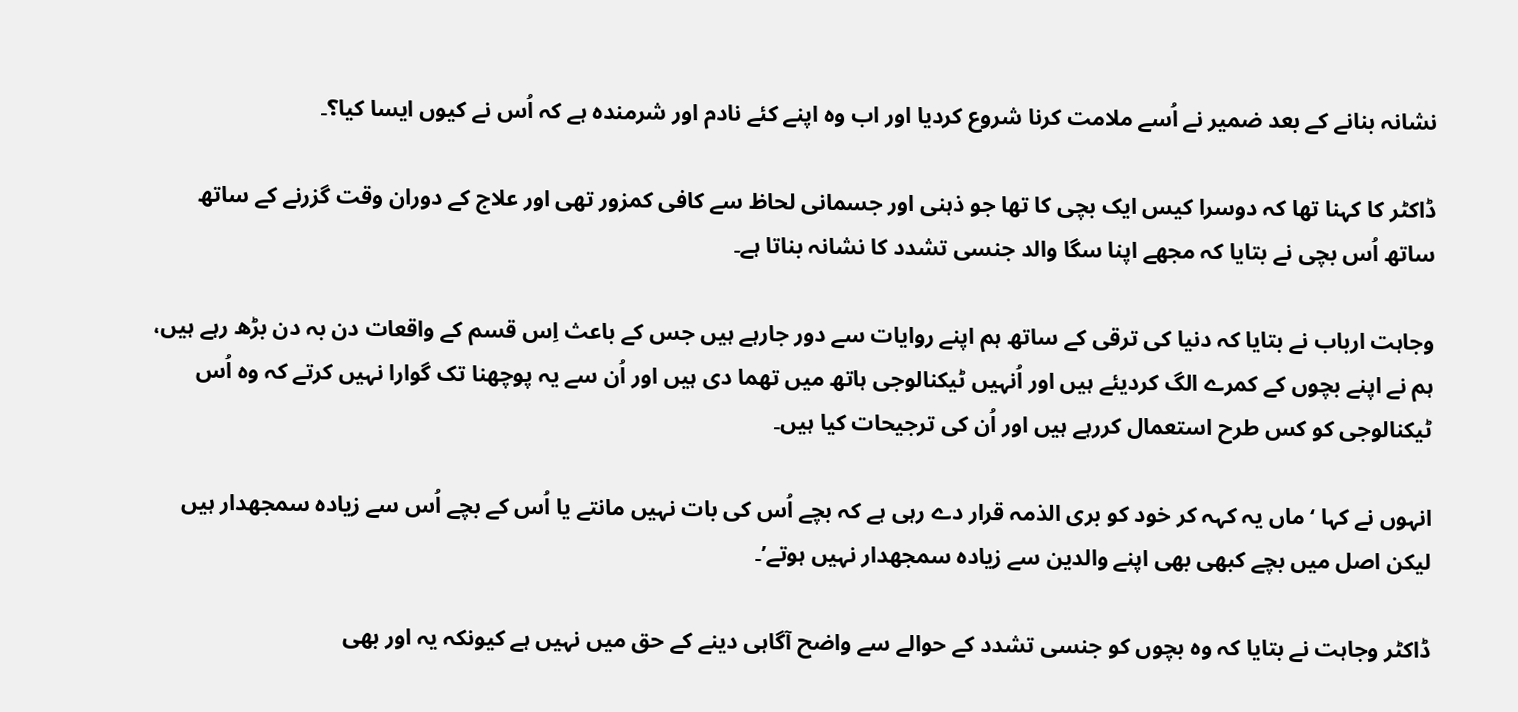نشانہ بنانے کے بعد ضمیر نے اُسے ملامت کرنا شروع کردیا اور اب وہ اپنے کئے نادم اور شرمندہ ہے کہ اُس نے کیوں ایسا کیا؟۔

ڈاکٹر کا کہنا تھا کہ دوسرا کیس ایک بچی کا تھا جو ذہنی اور جسمانی لحاظ سے کافی کمزور تھی اور علاج کے دوران وقت گزرنے کے ساتھ ساتھ اُس بچی نے بتایا کہ مجھے اپنا سگا والد جنسی تشدد کا نشانہ بناتا ہے۔

وجاہت ارباب نے بتایا کہ دنیا کی ترقی کے ساتھ ہم اپنے روایات سے دور جارہے ہیں جس کے باعث اِس قسم کے واقعات دن بہ دن بڑھ رہے ہیں، ہم نے اپنے بچوں کے کمرے الگ کردیئے ہیں اور اُنہیں ٹیکنالوجی ہاتھ میں تھما دی ہیں اور اُن سے یہ پوچھنا تک گوارا نہیں کرتے کہ وہ اُس ٹیکنالوجی کو کس طرح استعمال کررہے ہیں اور اُن کی ترجیحات کیا ہیں۔

انہوں نے کہا ‘ماں یہ کہہ کر خود کو بری الذمہ قرار دے رہی ہے کہ بچے اُس کی بات نہیں مانتے یا اُس کے بچے اُس سے زیادہ سمجھدار ہیں لیکن اصل میں بچے کبھی بھی اپنے والدین سے زیادہ سمجھدار نہیں ہوتے’۔

ڈاکٹر وجاہت نے بتایا کہ وہ بچوں کو جنسی تشدد کے حوالے سے واضح آگاہی دینے کے حق میں نہیں ہے کیونکہ یہ اور بھی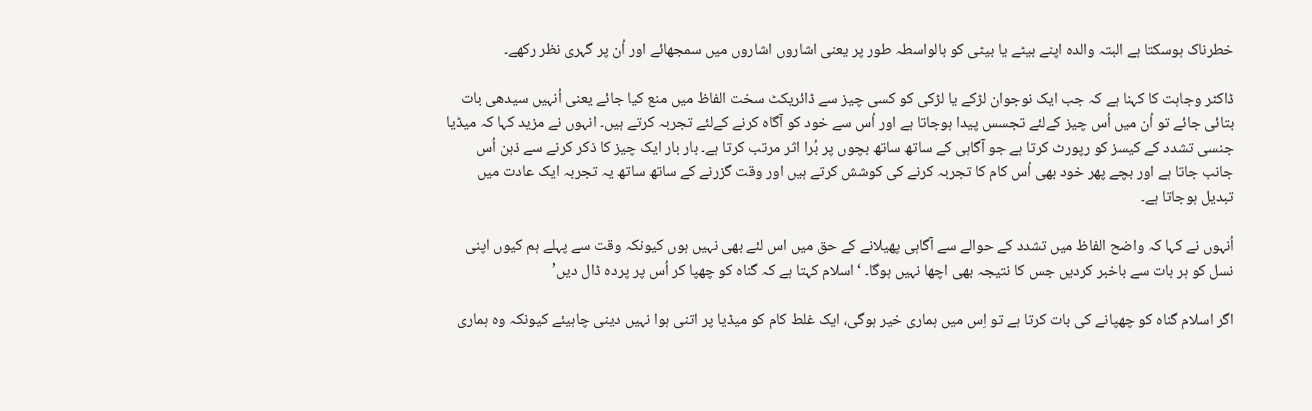خطرناک ہوسکتا ہے البتہ والدہ اپنے بیٹے یا بیٹی کو بالواسطہ طور پر یعنی اشاروں اشاروں میں سمجھائے اور اُن پر گہری نظر رکھے۔

ڈاکٹر وجاہت کا کہنا ہے کہ جب ایک نوجوان لڑکے یا لڑکی کو کسی چیز سے ڈائریکٹ سخت الفاظ میں منع کیا جائے یعنی اُنہیں سیدھی بات بتائی جائے تو اُن میں اُس چیز کےلئے تجسس پیدا ہوجاتا ہے اور اُس سے خود کو آگاہ کرنے کےلئے تجربہ کرتے ہیں۔ انہوں نے مزید کہا کہ میڈیا جنسی تشدد کے کیسز کو رپورٹ کرتا ہے جو آگاہی کے ساتھ ساتھ بچوں پر بُرا اثر مرتب کرتا ہے۔ بار بار ایک چیز کا ذکر کرنے سے ذہن اُس جانب جاتا ہے اور بچے پھر خود بھی اُس کام کا تجربہ کرنے کی کوشش کرتے ہیں اور وقت گزرنے کے ساتھ ساتھ یہ تجربہ ایک عادت میں تبدیل ہوجاتا ہے۔

اُنہوں نے کہا کہ واضح الفاظ میں تشدد کے حوالے سے آگاہی پھیلانے کے حق میں اس لئے بھی نہیں ہوں کیونکہ وقت سے پہلے ہم کیوں اپنی نسل کو ہر بات سے باخبر کردیں جس کا نتیجہ بھی اچھا نہیں ہوگا۔ ‘اسلام کہتا ہے کہ گناہ کو چھپا کر اُس پر پردہ ڈال دیں’

اگر اسلام گناہ کو چھپانے کی بات کرتا ہے تو اِس میں ہماری خیر ہوگی، ایک غلط کام کو میڈیا پر اتنی ہوا نہیں دینی چاہیئے کیونکہ وہ ہماری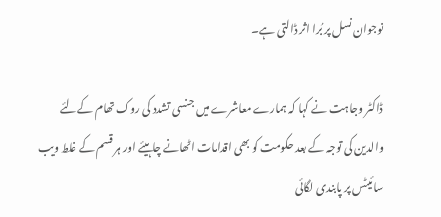نوجوان نسل پر بُرا اثر ڈالتی ہے۔

ڈاکٹر وجاہت نے کہا کہ ہمارے معاشرے میں جنسی تشدد کی روک تھام کےلئے والدین کی توجہ کے بعد حکومت کو بھی اقدامات اٹھانے چاہیئے اور ہر قسم کے غلط ویب سائیٹس پر پابندی لگائی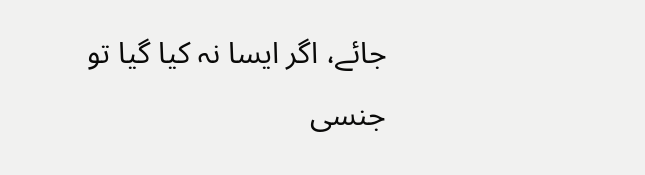جائے، اگر ایسا نہ کیا گیا تو جنسی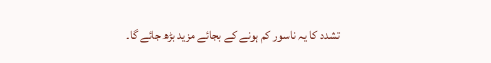تشدد کا یہ ناسور کم ہونے کے بجائے مزید بڑھ جائے گا۔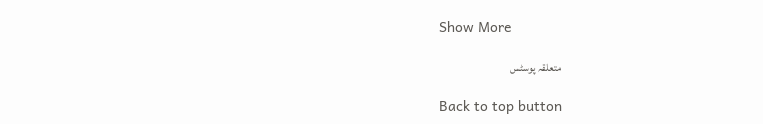Show More

متعلقہ پوسٹس

Back to top button